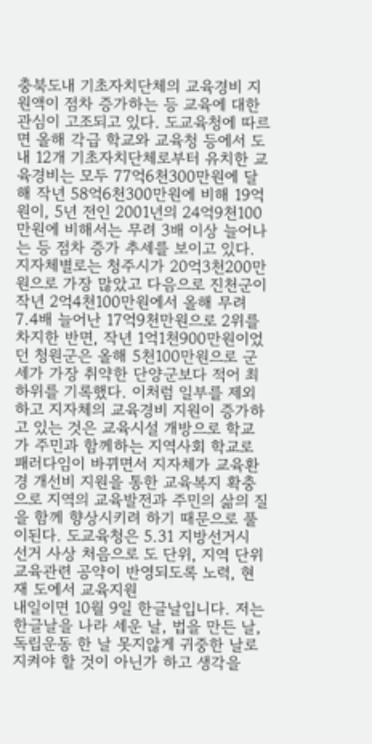충북도내 기초자치단체의 교육경비 지원액이 점차 증가하는 등 교육에 대한 관심이 고조되고 있다. 도교육청에 따르면 올해 각급 학교와 교육청 등에서 도내 12개 기초자치단체로부터 유치한 교육경비는 모두 77억6천300만원에 달해 작년 58억6천300만원에 비해 19억원이, 5년 전인 2001년의 24억9천100만원에 비해서는 무려 3배 이상 늘어나는 등 점차 증가 추세를 보이고 있다. 지자체별로는 청주시가 20억3천200만원으로 가장 많았고 다음으로 진천군이 작년 2억4천100만원에서 올해 무려 7.4배 늘어난 17억9천만원으로 2위를 차지한 반면, 작년 1억1천900만원이었던 청원군은 올해 5천100만원으로 군세가 가장 취약한 단양군보다 적어 최하위를 기록했다. 이처럼 일부를 제외하고 지자체의 교육경비 지원이 증가하고 있는 것은 교육시설 개방으로 학교가 주민과 함께하는 지역사회 학교로 패러다임이 바뀌면서 지자체가 교육환경 개선비 지원을 통한 교육복지 확충으로 지역의 교육발전과 주민의 삶의 질을 함께 향상시키려 하기 때문으로 풀이된다. 도교육청은 5.31 지방선거시 선거 사상 처음으로 도 단위, 지역 단위 교육관련 공약이 반영되도록 노력, 현재 도에서 교육지원
내일이면 10월 9일 한글날입니다. 저는 한글날을 나라 세운 날, 법을 만든 날, 독립운동 한 날 못지않게 귀중한 날로 지켜야 할 것이 아닌가 하고 생각을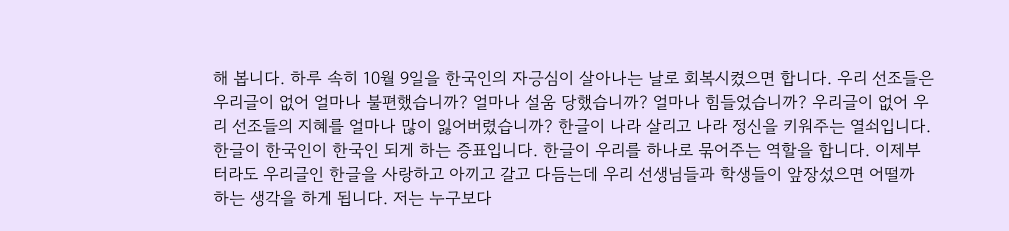해 봅니다. 하루 속히 10월 9일을 한국인의 자긍심이 살아나는 날로 회복시켰으면 합니다. 우리 선조들은 우리글이 없어 얼마나 불편했습니까? 얼마나 설움 당했습니까? 얼마나 힘들었습니까? 우리글이 없어 우리 선조들의 지혜를 얼마나 많이 잃어버렸습니까? 한글이 나라 살리고 나라 정신을 키워주는 열쇠입니다. 한글이 한국인이 한국인 되게 하는 증표입니다. 한글이 우리를 하나로 묶어주는 역할을 합니다. 이제부터라도 우리글인 한글을 사랑하고 아끼고 갈고 다듬는데 우리 선생님들과 학생들이 앞장섰으면 어떨까 하는 생각을 하게 됩니다. 저는 누구보다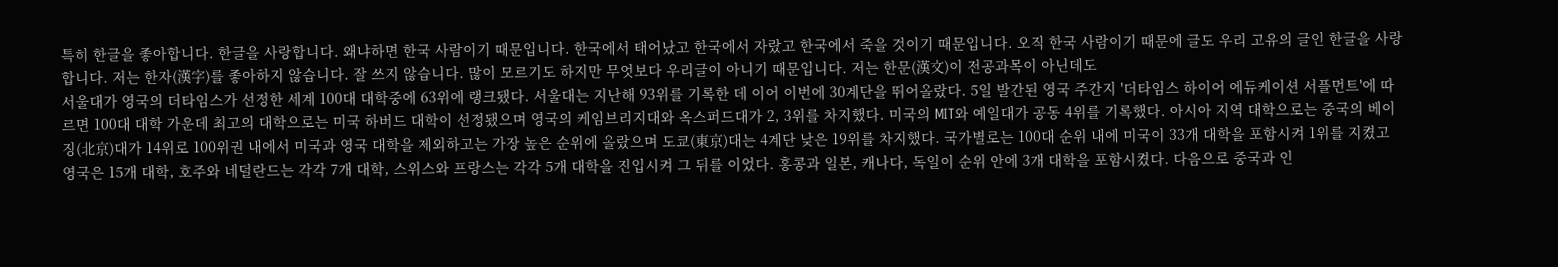특히 한글을 좋아합니다. 한글을 사랑합니다. 왜냐하면 한국 사람이기 때문입니다. 한국에서 태어났고 한국에서 자랐고 한국에서 죽을 것이기 때문입니다. 오직 한국 사람이기 때문에 글도 우리 고유의 글인 한글을 사랑합니다. 저는 한자(漢字)를 좋아하지 않습니다. 잘 쓰지 않습니다. 많이 모르기도 하지만 무엇보다 우리글이 아니기 때문입니다. 저는 한문(漢文)이 전공과목이 아닌데도
서울대가 영국의 더타임스가 선정한 세계 100대 대학중에 63위에 랭크됐다. 서울대는 지난해 93위를 기록한 데 이어 이번에 30계단을 뛰어올랐다. 5일 발간된 영국 주간지 '더타임스 하이어 에듀케이션 서플먼트'에 따르면 100대 대학 가운데 최고의 대학으로는 미국 하버드 대학이 선정됐으며 영국의 케임브리지대와 옥스퍼드대가 2, 3위를 차지했다. 미국의 MIT와 예일대가 공동 4위를 기록했다. 아시아 지역 대학으로는 중국의 베이징(北京)대가 14위로 100위권 내에서 미국과 영국 대학을 제외하고는 가장 높은 순위에 올랐으며 도쿄(東京)대는 4계단 낮은 19위를 차지했다. 국가별로는 100대 순위 내에 미국이 33개 대학을 포함시켜 1위를 지켰고 영국은 15개 대학, 호주와 네덜란드는 각각 7개 대학, 스위스와 프랑스는 각각 5개 대학을 진입시켜 그 뒤를 이었다. 홍콩과 일본, 캐나다, 독일이 순위 안에 3개 대학을 포함시켰다. 다음으로 중국과 인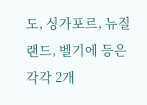도, 싱가포르, 뉴질랜드, 벨기에 등은 각각 2개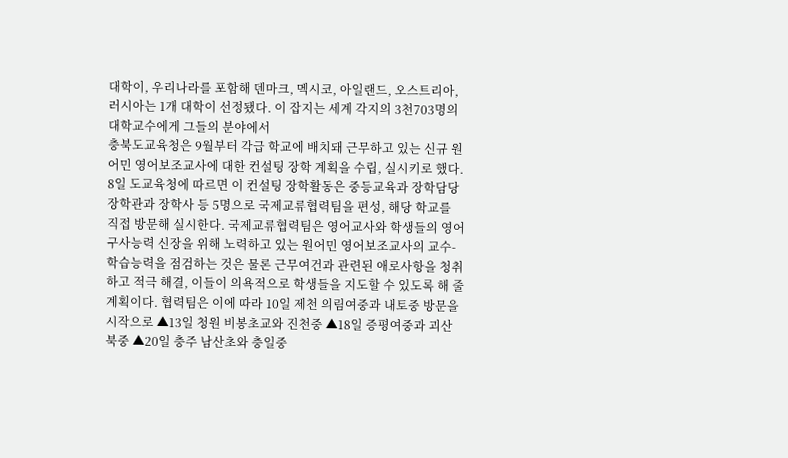대학이, 우리나라를 포함해 덴마크, 멕시코, 아일랜드, 오스트리아, 러시아는 1개 대학이 선정됐다. 이 잡지는 세계 각지의 3천703명의 대학교수에게 그들의 분야에서
충북도교육청은 9월부터 각급 학교에 배치돼 근무하고 있는 신규 원어민 영어보조교사에 대한 컨설팅 장학 계획을 수립, 실시키로 했다. 8일 도교육청에 따르면 이 컨설팅 장학활동은 중등교육과 장학담당 장학관과 장학사 등 5명으로 국제교류협력팀을 편성, 해당 학교를 직접 방문해 실시한다. 국제교류협력팀은 영어교사와 학생들의 영어 구사능력 신장을 위해 노력하고 있는 원어민 영어보조교사의 교수-학습능력을 점검하는 것은 물론 근무여건과 관련된 애로사항을 청취하고 적극 해결, 이들이 의욕적으로 학생들을 지도할 수 있도록 해 줄 계획이다. 협력팀은 이에 따라 10일 제천 의림여중과 내토중 방문을 시작으로 ▲13일 청원 비봉초교와 진천중 ▲18일 증평여중과 괴산북중 ▲20일 충주 남산초와 충일중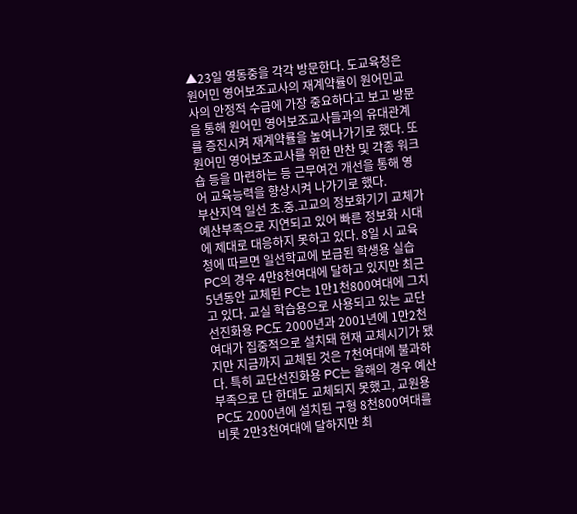▲23일 영동중을 각각 방문한다. 도교육청은 원어민 영어보조교사의 재계약률이 원어민교사의 안정적 수급에 가장 중요하다고 보고 방문을 통해 원어민 영어보조교사들과의 유대관계를 증진시켜 재계약률을 높여나가기로 했다. 또 원어민 영어보조교사를 위한 만찬 및 각종 워크숍 등을 마련하는 등 근무여건 개선을 통해 영어 교육능력을 향상시켜 나가기로 했다.
부산지역 일선 초.중.고교의 정보화기기 교체가 예산부족으로 지연되고 있어 빠른 정보화 시대에 제대로 대응하지 못하고 있다. 8일 시 교육청에 따르면 일선학교에 보급된 학생용 실습 PC의 경우 4만8천여대에 달하고 있지만 최근 5년동안 교체된 PC는 1만1천800여대에 그치고 있다. 교실 학습용으로 사용되고 있는 교단선진화용 PC도 2000년과 2001년에 1만2천여대가 집중적으로 설치돼 현재 교체시기가 됐지만 지금까지 교체된 것은 7천여대에 불과하다. 특히 교단선진화용 PC는 올해의 경우 예산부족으로 단 한대도 교체되지 못했고, 교원용 PC도 2000년에 설치된 구형 8천800여대를 비롯 2만3천여대에 달하지만 최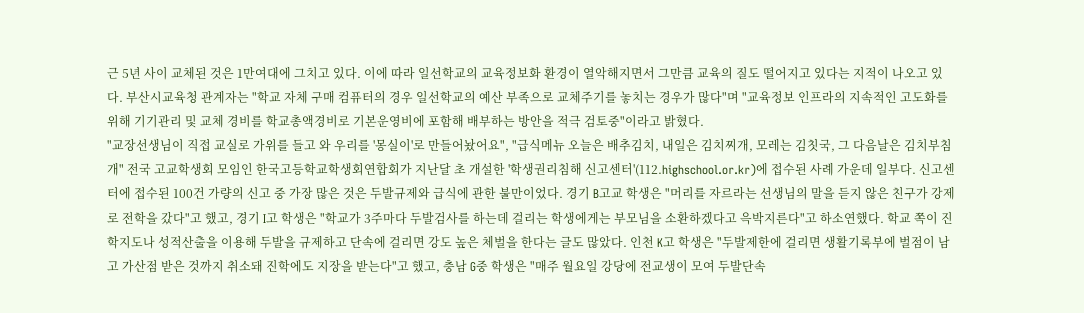근 5년 사이 교체된 것은 1만여대에 그치고 있다. 이에 따라 일선학교의 교육정보화 환경이 열악해지면서 그만큼 교육의 질도 떨어지고 있다는 지적이 나오고 있다. 부산시교육청 관계자는 "학교 자체 구매 컴퓨터의 경우 일선학교의 예산 부족으로 교체주기를 놓치는 경우가 많다"며 "교육정보 인프라의 지속적인 고도화를 위해 기기관리 및 교체 경비를 학교총액경비로 기본운영비에 포함해 배부하는 방안을 적극 검토중"이라고 밝혔다.
"교장선생님이 직접 교실로 가위를 들고 와 우리를 '몽실이'로 만들어놨어요", "급식메뉴 오늘은 배추김치, 내일은 김치찌개, 모레는 김칫국, 그 다음날은 김치부침개" 전국 고교학생회 모임인 한국고등학교학생회연합회가 지난달 초 개설한 '학생권리침해 신고센터'(112.highschool.or.kr)에 접수된 사례 가운데 일부다. 신고센터에 접수된 100건 가량의 신고 중 가장 많은 것은 두발규제와 급식에 관한 불만이었다. 경기 B고교 학생은 "머리를 자르라는 선생님의 말을 듣지 않은 친구가 강제로 전학을 갔다"고 했고, 경기 I고 학생은 "학교가 3주마다 두발검사를 하는데 걸리는 학생에게는 부모님을 소환하겠다고 윽박지른다"고 하소연했다. 학교 쪽이 진학지도나 성적산출을 이용해 두발을 규제하고 단속에 걸리면 강도 높은 체벌을 한다는 글도 많았다. 인천 K고 학생은 "두발제한에 걸리면 생활기록부에 벌점이 남고 가산점 받은 것까지 취소돼 진학에도 지장을 받는다"고 했고, 충남 G중 학생은 "매주 월요일 강당에 전교생이 모여 두발단속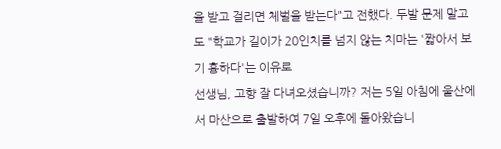을 받고 걸리면 체벌을 받는다"고 전했다. 두발 문제 말고도 "학교가 길이가 20인치를 넘지 않는 치마는 '짧아서 보기 흉하다'는 이유로
선생님, 고향 잘 다녀오셨습니까? 저는 5일 아침에 울산에서 마산으로 출발하여 7일 오후에 돌아왔습니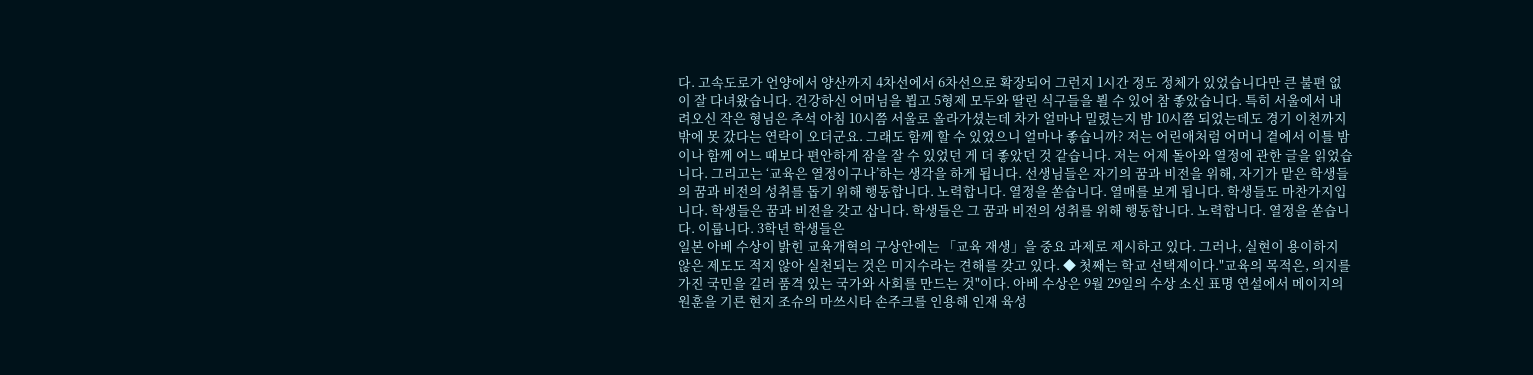다. 고속도로가 언양에서 양산까지 4차선에서 6차선으로 확장되어 그런지 1시간 정도 정체가 있었습니다만 큰 불편 없이 잘 다녀왔습니다. 건강하신 어머님을 뵙고 5형제 모두와 딸린 식구들을 뵐 수 있어 참 좋았습니다. 특히 서울에서 내려오신 작은 형님은 추석 아침 10시쯤 서울로 올라가셨는데 차가 얼마나 밀렸는지 밤 10시쯤 되었는데도 경기 이천까지밖에 못 갔다는 연락이 오더군요. 그래도 함께 할 수 있었으니 얼마나 좋습니까? 저는 어린애처럼 어머니 곁에서 이틀 밤이나 함께 어느 때보다 편안하게 잠을 잘 수 있었던 게 더 좋았던 것 같습니다. 저는 어제 돌아와 열정에 관한 글을 읽었습니다. 그리고는 ‘교육은 열정이구나’하는 생각을 하게 됩니다. 선생님들은 자기의 꿈과 비전을 위해, 자기가 맡은 학생들의 꿈과 비전의 성취를 돕기 위해 행동합니다. 노력합니다. 열정을 쏟습니다. 열매를 보게 됩니다. 학생들도 마찬가지입니다. 학생들은 꿈과 비전을 갖고 삽니다. 학생들은 그 꿈과 비전의 성취를 위해 행동합니다. 노력합니다. 열정을 쏟습니다. 이룹니다. 3학년 학생들은
일본 아베 수상이 밝힌 교육개혁의 구상안에는 「교육 재생」을 중요 과제로 제시하고 있다. 그러나, 실현이 용이하지 않은 제도도 적지 않아 실천되는 것은 미지수라는 견해를 갖고 있다. ◆ 첫째는 학교 선택제이다."교육의 목적은, 의지를 가진 국민을 길러 품격 있는 국가와 사회를 만드는 것"이다. 아베 수상은 9월 29일의 수상 소신 표명 연설에서 메이지의 원훈을 기른 현지 조슈의 마쓰시타 손주크를 인용해 인재 육성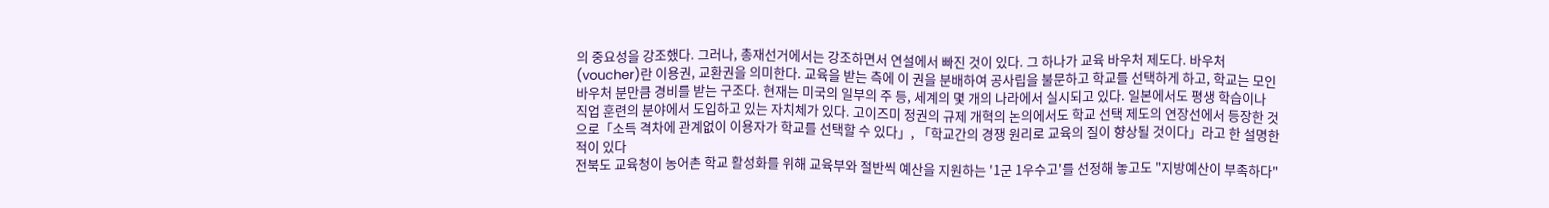의 중요성을 강조했다. 그러나, 총재선거에서는 강조하면서 연설에서 빠진 것이 있다. 그 하나가 교육 바우처 제도다. 바우처(voucher)란 이용권, 교환권을 의미한다. 교육을 받는 측에 이 권을 분배하여 공사립을 불문하고 학교를 선택하게 하고, 학교는 모인 바우처 분만큼 경비를 받는 구조다. 현재는 미국의 일부의 주 등, 세계의 몇 개의 나라에서 실시되고 있다. 일본에서도 평생 학습이나 직업 훈련의 분야에서 도입하고 있는 자치체가 있다. 고이즈미 정권의 규제 개혁의 논의에서도 학교 선택 제도의 연장선에서 등장한 것으로「소득 격차에 관계없이 이용자가 학교를 선택할 수 있다」, 「학교간의 경쟁 원리로 교육의 질이 향상될 것이다」라고 한 설명한 적이 있다
전북도 교육청이 농어촌 학교 활성화를 위해 교육부와 절반씩 예산을 지원하는 '1군 1우수고'를 선정해 놓고도 "지방예산이 부족하다"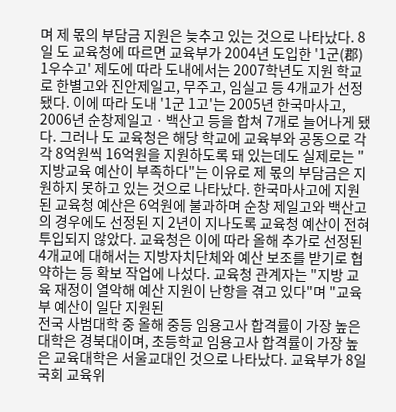며 제 몫의 부담금 지원은 늦추고 있는 것으로 나타났다. 8일 도 교육청에 따르면 교육부가 2004년 도입한 '1군(郡) 1우수고' 제도에 따라 도내에서는 2007학년도 지원 학교로 한별고와 진안제일고, 무주고, 임실고 등 4개교가 선정됐다. 이에 따라 도내 '1군 1고'는 2005년 한국마사고, 2006년 순창제일고ㆍ백산고 등을 합쳐 7개로 늘어나게 됐다. 그러나 도 교육청은 해당 학교에 교육부와 공동으로 각각 8억원씩 16억원을 지원하도록 돼 있는데도 실제로는 "지방교육 예산이 부족하다"는 이유로 제 몫의 부담금은 지원하지 못하고 있는 것으로 나타났다. 한국마사고에 지원된 교육청 예산은 6억원에 불과하며 순창 제일고와 백산고의 경우에도 선정된 지 2년이 지나도록 교육청 예산이 전혀 투입되지 않았다. 교육청은 이에 따라 올해 추가로 선정된 4개교에 대해서는 지방자치단체와 예산 보조를 받기로 협약하는 등 확보 작업에 나섰다. 교육청 관계자는 "지방 교육 재정이 열악해 예산 지원이 난항을 겪고 있다"며 "교육부 예산이 일단 지원된
전국 사범대학 중 올해 중등 임용고사 합격률이 가장 높은 대학은 경북대이며, 초등학교 임용고사 합격률이 가장 높은 교육대학은 서울교대인 것으로 나타났다. 교육부가 8일 국회 교육위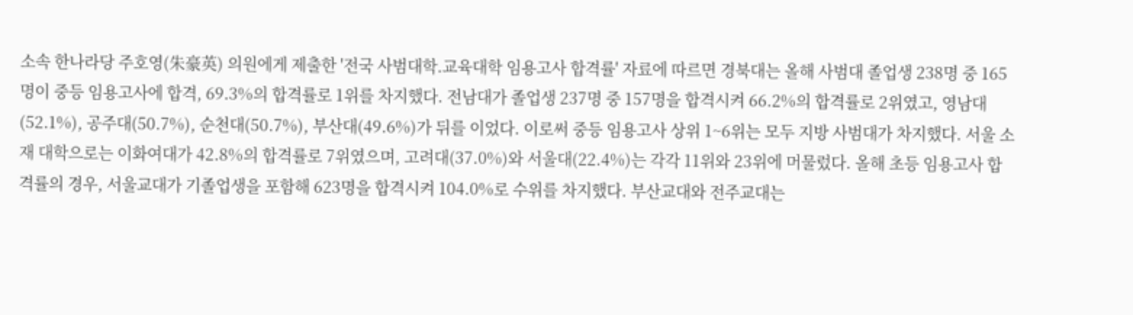소속 한나라당 주호영(朱豪英) 의원에게 제출한 '전국 사범대학.교육대학 임용고사 합격률' 자료에 따르면 경북대는 올해 사범대 졸업생 238명 중 165명이 중등 임용고사에 합격, 69.3%의 합격률로 1위를 차지했다. 전남대가 졸업생 237명 중 157명을 합격시켜 66.2%의 합격률로 2위였고, 영남대(52.1%), 공주대(50.7%), 순천대(50.7%), 부산대(49.6%)가 뒤를 이었다. 이로써 중등 임용고사 상위 1~6위는 모두 지방 사범대가 차지했다. 서울 소재 대학으로는 이화여대가 42.8%의 합격률로 7위였으며, 고려대(37.0%)와 서울대(22.4%)는 각각 11위와 23위에 머물렀다. 올해 초등 임용고사 합격률의 경우, 서울교대가 기졸업생을 포함해 623명을 합격시켜 104.0%로 수위를 차지했다. 부산교대와 전주교대는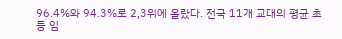96.4%와 94.3%로 2,3위에 올랐다. 전국 11개 교대의 평균 초등 임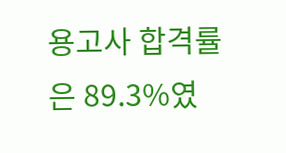용고사 합격률은 89.3%였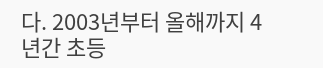다. 2003년부터 올해까지 4년간 초등